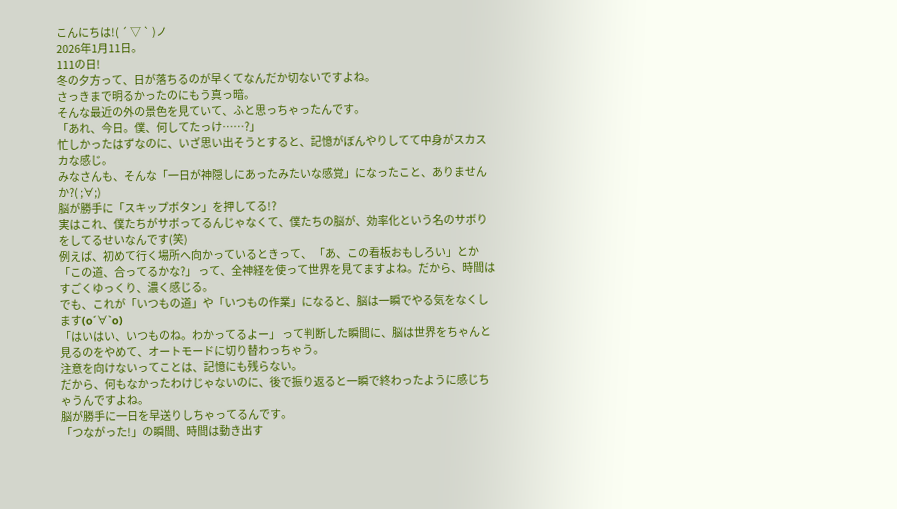こんにちは!( ´ ▽ ` )ノ
2026年1月11日。
111の日!
冬の夕方って、日が落ちるのが早くてなんだか切ないですよね。
さっきまで明るかったのにもう真っ暗。
そんな最近の外の景色を見ていて、ふと思っちゃったんです。
「あれ、今日。僕、何してたっけ……?」
忙しかったはずなのに、いざ思い出そうとすると、記憶がぼんやりしてて中身がスカスカな感じ。
みなさんも、そんな「一日が神隠しにあったみたいな感覚」になったこと、ありませんか?( ;∀;)
脳が勝手に「スキップボタン」を押してる!?
実はこれ、僕たちがサボってるんじゃなくて、僕たちの脳が、効率化という名のサボりをしてるせいなんです(笑)
例えば、初めて行く場所へ向かっているときって、 「あ、この看板おもしろい」とか 「この道、合ってるかな?」 って、全神経を使って世界を見てますよね。だから、時間はすごくゆっくり、濃く感じる。
でも、これが「いつもの道」や「いつもの作業」になると、脳は一瞬でやる気をなくします(о´∀`о)
「はいはい、いつものね。わかってるよー」 って判断した瞬間に、脳は世界をちゃんと見るのをやめて、オートモードに切り替わっちゃう。
注意を向けないってことは、記憶にも残らない。
だから、何もなかったわけじゃないのに、後で振り返ると一瞬で終わったように感じちゃうんですよね。
脳が勝手に一日を早送りしちゃってるんです。
「つながった!」の瞬間、時間は動き出す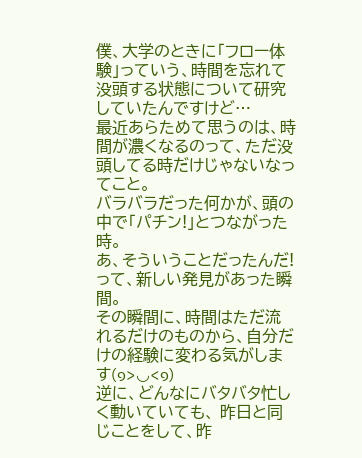僕、大学のときに「フロー体験」っていう、時間を忘れて没頭する状態について研究していたんですけど…
最近あらためて思うのは、時間が濃くなるのって、ただ没頭してる時だけじゃないなってこと。
バラバラだった何かが、頭の中で「パチン!」とつながった時。
あ、そういうことだったんだ!って、新しい発見があった瞬間。
その瞬間に、時間はただ流れるだけのものから、自分だけの経験に変わる気がします(๑>◡<๑)
逆に、どんなにバタバタ忙しく動いていても、 昨日と同じことをして、昨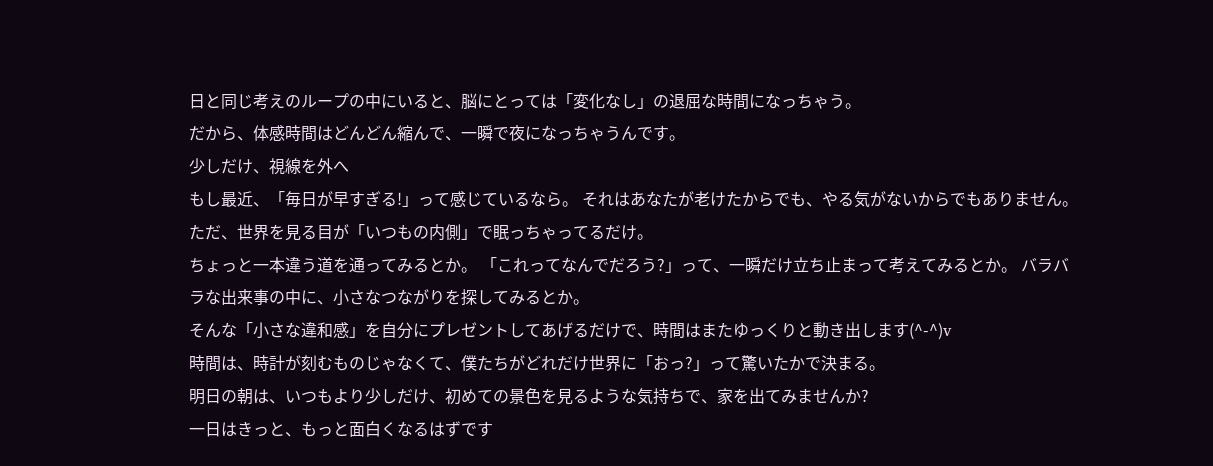日と同じ考えのループの中にいると、脳にとっては「変化なし」の退屈な時間になっちゃう。
だから、体感時間はどんどん縮んで、一瞬で夜になっちゃうんです。
少しだけ、視線を外へ
もし最近、「毎日が早すぎる!」って感じているなら。 それはあなたが老けたからでも、やる気がないからでもありません。
ただ、世界を見る目が「いつもの内側」で眠っちゃってるだけ。
ちょっと一本違う道を通ってみるとか。 「これってなんでだろう?」って、一瞬だけ立ち止まって考えてみるとか。 バラバラな出来事の中に、小さなつながりを探してみるとか。
そんな「小さな違和感」を自分にプレゼントしてあげるだけで、時間はまたゆっくりと動き出します(^-^)v
時間は、時計が刻むものじゃなくて、僕たちがどれだけ世界に「おっ?」って驚いたかで決まる。
明日の朝は、いつもより少しだけ、初めての景色を見るような気持ちで、家を出てみませんか?
一日はきっと、もっと面白くなるはずです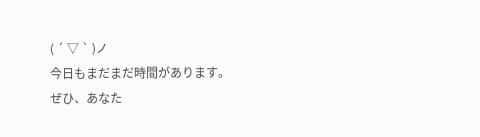( ´ ▽ ` )ノ
今日もまだまだ時間があります。
ぜひ、あなた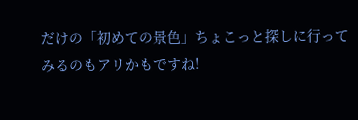だけの「初めての景色」ちょこっと探しに行ってみるのもアリかもですね!